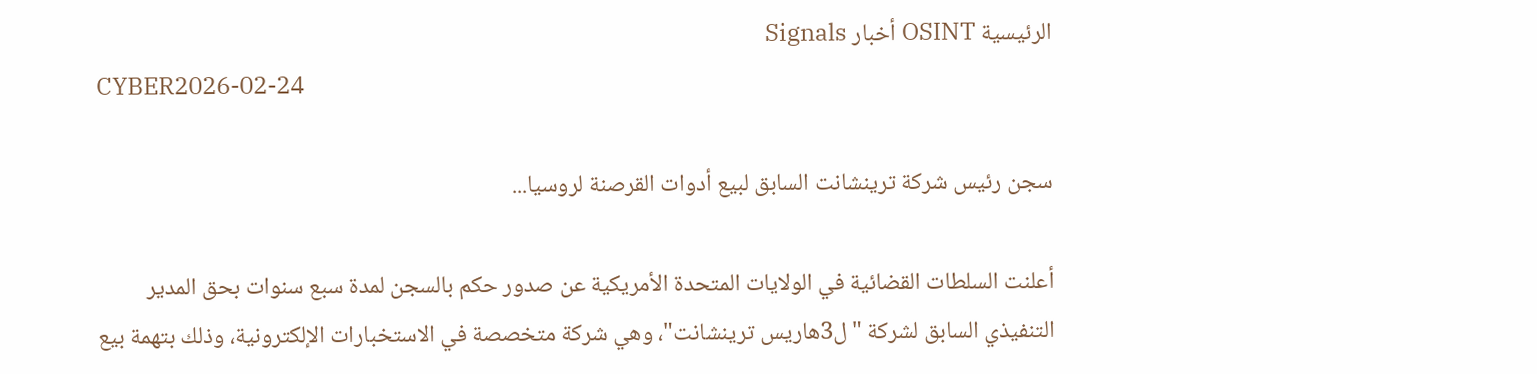الرئيسية OSINT أخبار Signals
CYBER2026-02-24

سجن رئيس شركة ترينشانت السابق لبيع أدوات القرصنة لروسيا...

أعلنت السلطات القضائية في الولايات المتحدة الأمريكية عن صدور حكم بالسجن لمدة سبع سنوات بحق المدير التنفيذي السابق لشركة "ل3هاريس ترينشانت"، وهي شركة متخصصة في الاستخبارات الإلكترونية، وذلك بتهمة بيع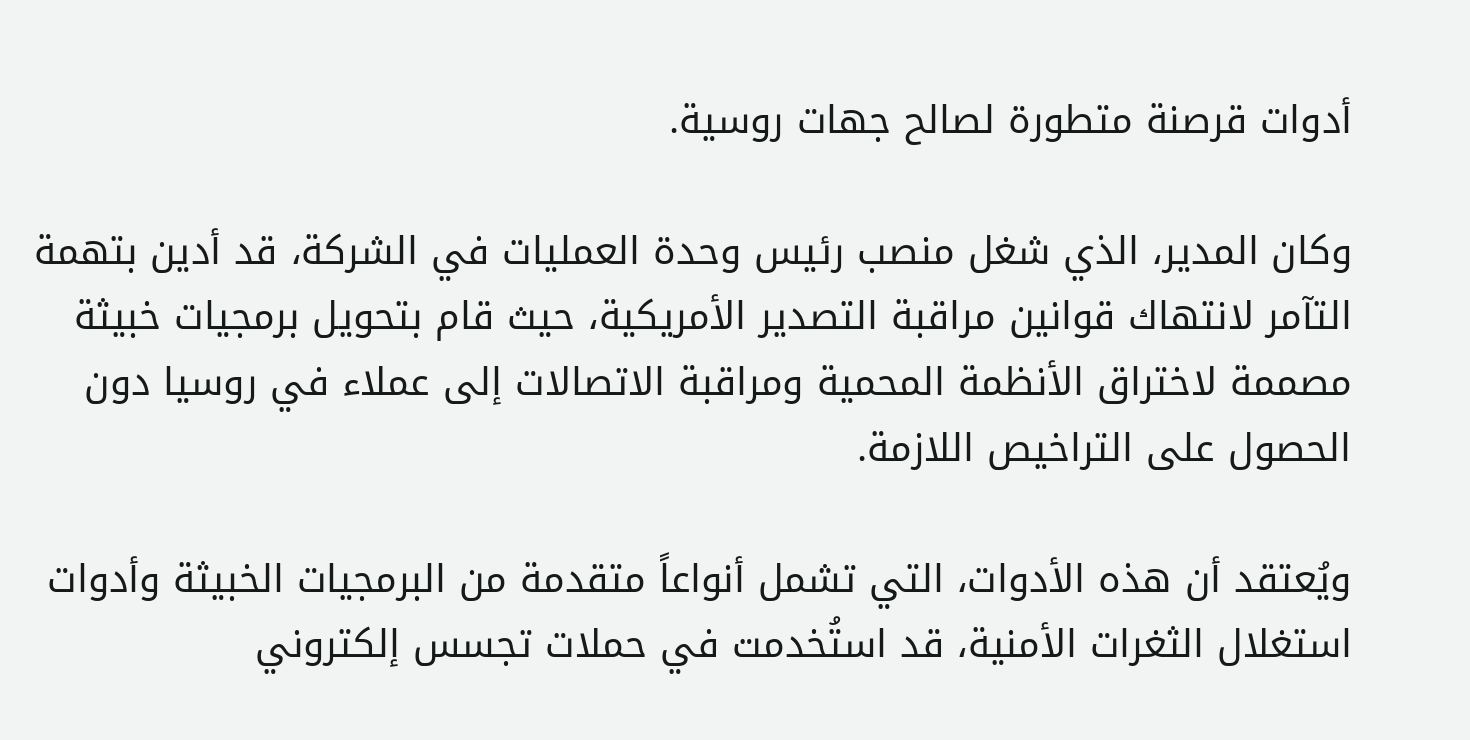أدوات قرصنة متطورة لصالح جهات روسية.

وكان المدير، الذي شغل منصب رئيس وحدة العمليات في الشركة، قد أدين بتهمة التآمر لانتهاك قوانين مراقبة التصدير الأمريكية، حيث قام بتحويل برمجيات خبيثة مصممة لاختراق الأنظمة المحمية ومراقبة الاتصالات إلى عملاء في روسيا دون الحصول على التراخيص اللازمة.

ويُعتقد أن هذه الأدوات، التي تشمل أنواعاً متقدمة من البرمجيات الخبيثة وأدوات استغلال الثغرات الأمنية، قد استُخدمت في حملات تجسس إلكتروني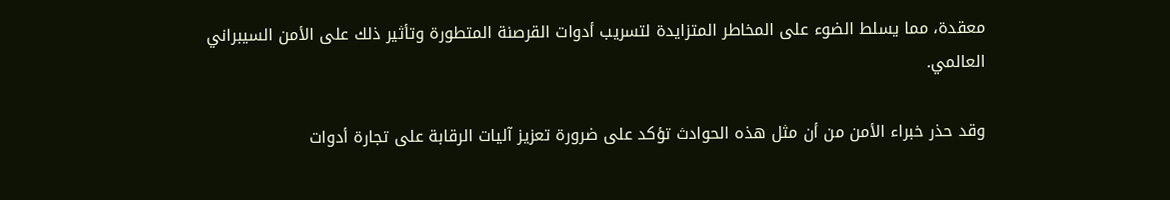معقدة، مما يسلط الضوء على المخاطر المتزايدة لتسريب أدوات القرصنة المتطورة وتأثير ذلك على الأمن السيبراني العالمي.

وقد حذر خبراء الأمن من أن مثل هذه الحوادث تؤكد على ضرورة تعزيز آليات الرقابة على تجارة أدوات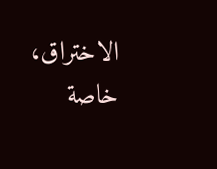الاختراق، خاصة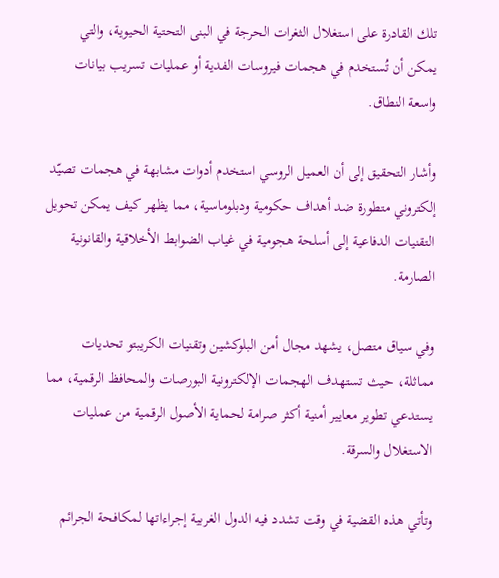تلك القادرة على استغلال الثغرات الحرجة في البنى التحتية الحيوية، والتي يمكن أن تُستخدم في هجمات فيروسات الفدية أو عمليات تسريب بيانات واسعة النطاق.

وأشار التحقيق إلى أن العميل الروسي استخدم أدوات مشابهة في هجمات تصيّد إلكتروني متطورة ضد أهداف حكومية ودبلوماسية، مما يظهر كيف يمكن تحويل التقنيات الدفاعية إلى أسلحة هجومية في غياب الضوابط الأخلاقية والقانونية الصارمة.

وفي سياق متصل، يشهد مجال أمن البلوكشين وتقنيات الكريبتو تحديات مماثلة، حيث تستهدف الهجمات الإلكترونية البورصات والمحافظ الرقمية، مما يستدعي تطوير معايير أمنية أكثر صرامة لحماية الأصول الرقمية من عمليات الاستغلال والسرقة.

وتأتي هذه القضية في وقت تشدد فيه الدول الغربية إجراءاتها لمكافحة الجرائم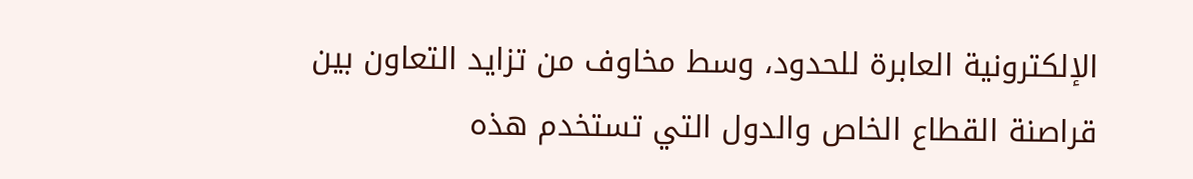الإلكترونية العابرة للحدود، وسط مخاوف من تزايد التعاون بين قراصنة القطاع الخاص والدول التي تستخدم هذه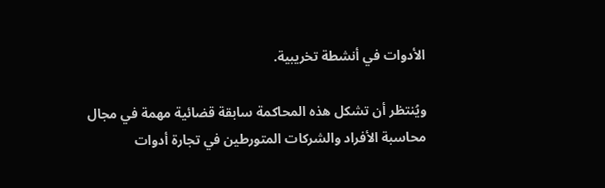الأدوات في أنشطة تخريبية.

ويُنتظر أن تشكل هذه المحاكمة سابقة قضائية مهمة في مجال محاسبة الأفراد والشركات المتورطين في تجارة أدوات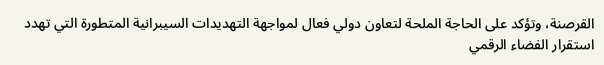القرصنة، وتؤكد على الحاجة الملحة لتعاون دولي فعال لمواجهة التهديدات السيبرانية المتطورة التي تهدد استقرار الفضاء الرقمي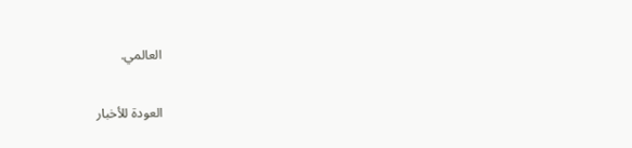العالمي.

العودة للأخبار